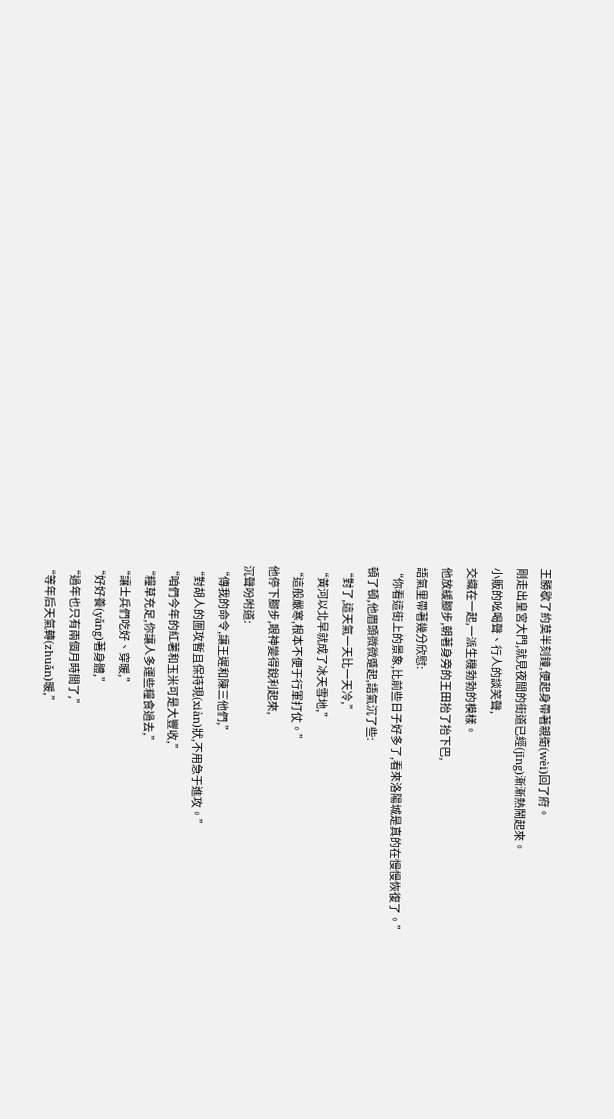王勝歇了約莫半刻鐘,便起身帶著親衛(wèi)回了府。
剛走出皇宮大門,就見夜間的街道已經(jīng)漸漸熱鬧起來。
小販的吆喝聲、行人的談笑聲,
交織在一起,一派生機勃勃的模樣。
他放緩腳步,朝著身旁的王田抬了抬下巴,
語氣里帶著幾分欣慰:
“你看這街上的景象,比前些日子好多了,看來洛陽城是真的在慢慢恢復了。”
頓了頓,他眉頭微微蹙起,語氣沉了些:
“對了,這天氣一天比一天冷,”
“黃河以北早就成了冰天雪地,”
“這般嚴寒,根本不便于行軍打仗。”
他停下腳步,眼神變得銳利起來,
沉聲吩咐道:
“傳我的命令,讓王遲和陳三他們,”
“對胡人的圍攻暫且保持現(xiàn)狀,不用急于進攻。”
“咱們今年的紅薯和玉米可是大豐收,”
“糧草充足,你讓人多運些糧食過去,”
“讓士兵們吃好、穿暖,”
“好好養(yǎng)著身體,”
“過年也只有兩個月時間了,”
“等年后天氣轉(zhuǎn)暖,”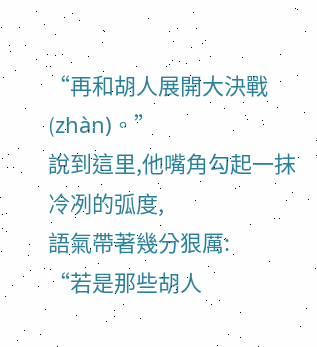“再和胡人展開大決戰(zhàn)。”
說到這里,他嘴角勾起一抹冷冽的弧度,
語氣帶著幾分狠厲:
“若是那些胡人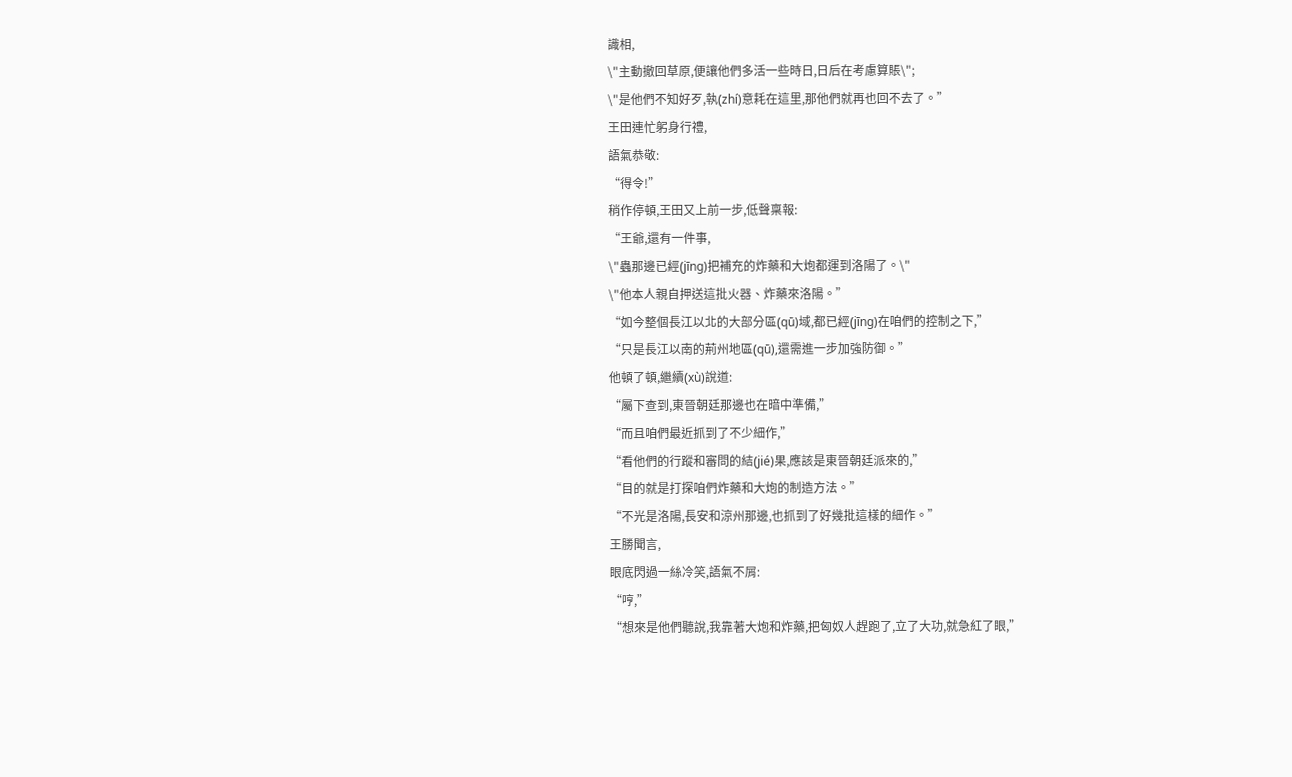識相,
\"主動撤回草原,便讓他們多活一些時日,日后在考慮算賬\";
\"是他們不知好歹,執(zhí)意耗在這里,那他們就再也回不去了。”
王田連忙躬身行禮,
語氣恭敬:
“得令!”
稍作停頓,王田又上前一步,低聲稟報:
“王爺,還有一件事,
\"蟲那邊已經(jīng)把補充的炸藥和大炮都運到洛陽了。\"
\"他本人親自押送這批火器、炸藥來洛陽。”
“如今整個長江以北的大部分區(qū)域,都已經(jīng)在咱們的控制之下,”
“只是長江以南的荊州地區(qū),還需進一步加強防御。”
他頓了頓,繼續(xù)說道:
“屬下查到,東晉朝廷那邊也在暗中準備,”
“而且咱們最近抓到了不少細作,”
“看他們的行蹤和審問的結(jié)果,應該是東晉朝廷派來的,”
“目的就是打探咱們炸藥和大炮的制造方法。”
“不光是洛陽,長安和涼州那邊,也抓到了好幾批這樣的細作。”
王勝聞言,
眼底閃過一絲冷笑,語氣不屑:
“哼,”
“想來是他們聽說,我靠著大炮和炸藥,把匈奴人趕跑了,立了大功,就急紅了眼,”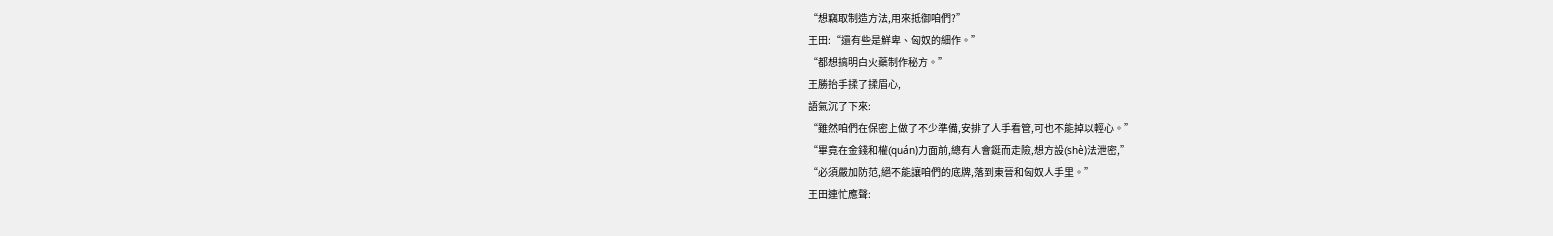“想竊取制造方法,用來抵御咱們?”
王田:“還有些是鮮卑、匈奴的細作。”
“都想搞明白火藥制作秘方。”
王勝抬手揉了揉眉心,
語氣沉了下來:
“雖然咱們在保密上做了不少準備,安排了人手看管,可也不能掉以輕心。”
“畢竟在金錢和權(quán)力面前,總有人會鋌而走險,想方設(shè)法泄密,”
“必須嚴加防范,絕不能讓咱們的底牌,落到東晉和匈奴人手里。”
王田連忙應聲: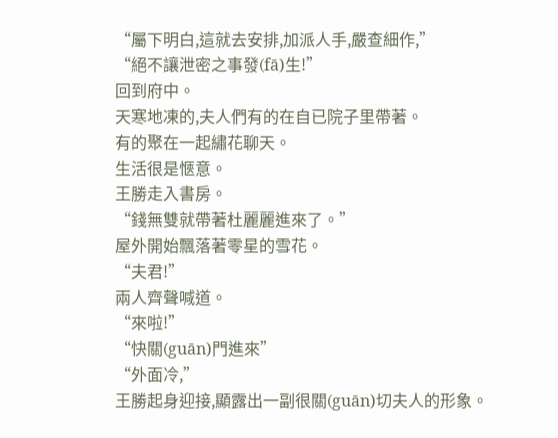“屬下明白,這就去安排,加派人手,嚴查細作,”
“絕不讓泄密之事發(fā)生!”
回到府中。
天寒地凍的,夫人們有的在自已院子里帶著。
有的聚在一起繡花聊天。
生活很是愜意。
王勝走入書房。
“錢無雙就帶著杜麗麗進來了。”
屋外開始飄落著零星的雪花。
“夫君!”
兩人齊聲喊道。
“來啦!”
“快關(guān)門進來”
“外面冷,”
王勝起身迎接,顯露出一副很關(guān)切夫人的形象。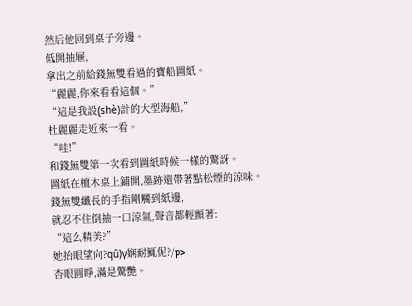然后他回到桌子旁邊。
低開抽屜,
拿出之前給錢無雙看過的寶船圖紙。
“麗麗,你來看看這個。”
“這是我設(shè)計的大型海船,”
杜麗麗走近來一看。
“哇!”
和錢無雙第一次看到圖紙時候一樣的驚訝。
圖紙在檀木桌上鋪開,墨跡還帶著點松煙的涼味。
錢無雙纖長的手指剛觸到紙邊,
就忍不住倒抽一口涼氣,聲音都輕顫著:
“這么精美?”
她抬眼望向?qū)γ娴耐鮿伲?/p>
杏眼圓睜,滿是驚艷。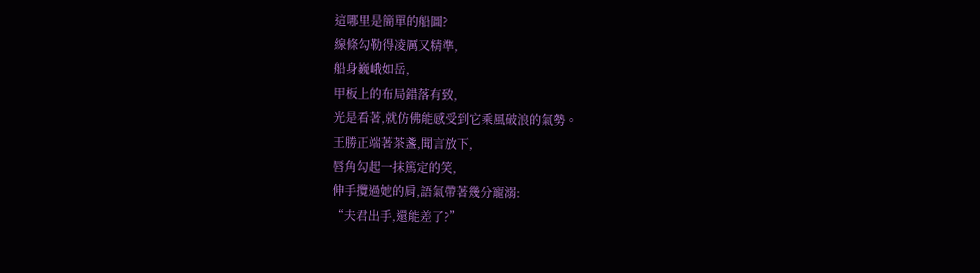這哪里是簡單的船圖?
線條勾勒得凌厲又精準,
船身巍峨如岳,
甲板上的布局錯落有致,
光是看著,就仿佛能感受到它乘風破浪的氣勢。
王勝正端著茶盞,聞言放下,
唇角勾起一抹篤定的笑,
伸手攬過她的肩,語氣帶著幾分寵溺:
“夫君出手,還能差了?”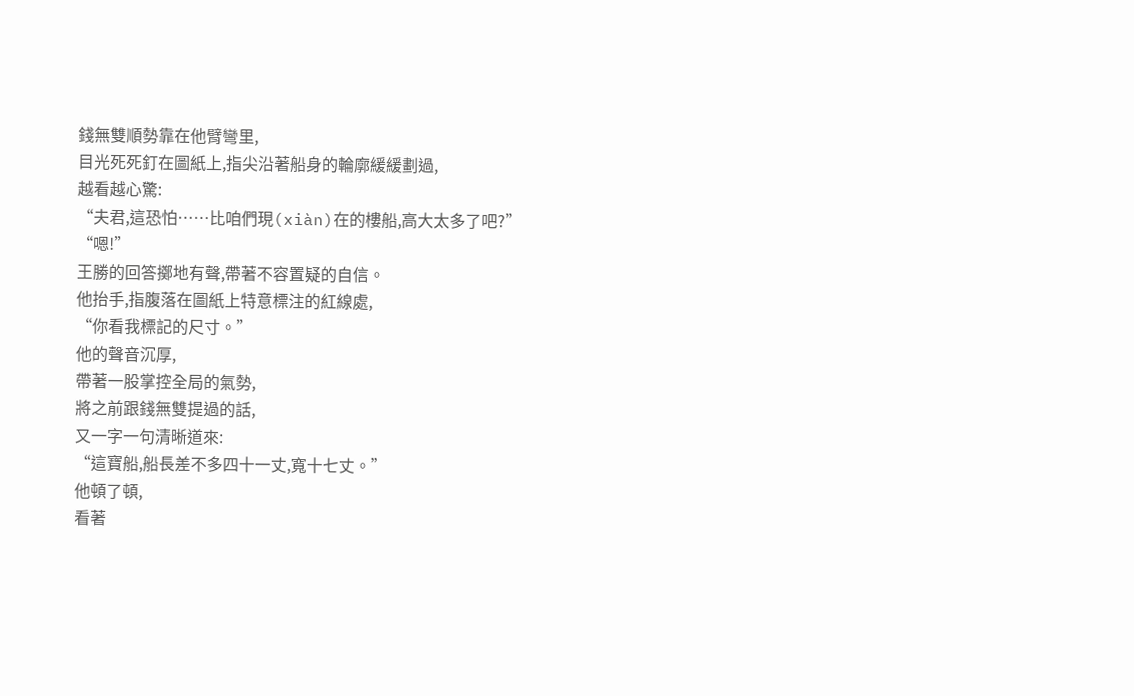錢無雙順勢靠在他臂彎里,
目光死死釘在圖紙上,指尖沿著船身的輪廓緩緩劃過,
越看越心驚:
“夫君,這恐怕……比咱們現(xiàn)在的樓船,高大太多了吧?”
“嗯!”
王勝的回答擲地有聲,帶著不容置疑的自信。
他抬手,指腹落在圖紙上特意標注的紅線處,
“你看我標記的尺寸。”
他的聲音沉厚,
帶著一股掌控全局的氣勢,
將之前跟錢無雙提過的話,
又一字一句清晰道來:
“這寶船,船長差不多四十一丈,寬十七丈。”
他頓了頓,
看著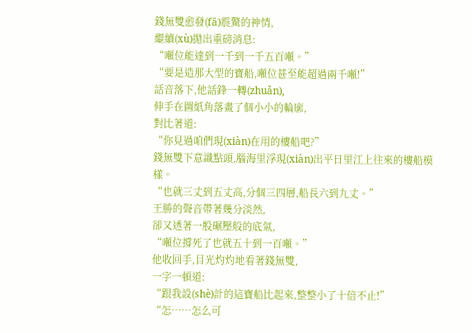錢無雙愈發(fā)震驚的神情,
繼續(xù)拋出重磅消息:
“噸位能達到一千到一千五百噸。”
“要是造那大型的寶船,噸位甚至能超過兩千噸!”
話音落下,他話鋒一轉(zhuǎn),
伸手在圖紙角落畫了個小小的輪廓,
對比著道:
“你見過咱們現(xiàn)在用的樓船吧?”
錢無雙下意識點頭,腦海里浮現(xiàn)出平日里江上往來的樓船模樣。
“也就三丈到五丈高,分個三四層,船長六到九丈。”
王勝的聲音帶著幾分淡然,
卻又透著一股碾壓般的底氣,
“噸位撐死了也就五十到一百噸。”
他收回手,目光灼灼地看著錢無雙,
一字一頓道:
“跟我設(shè)計的這寶船比起來,整整小了十倍不止!”
“怎……怎么可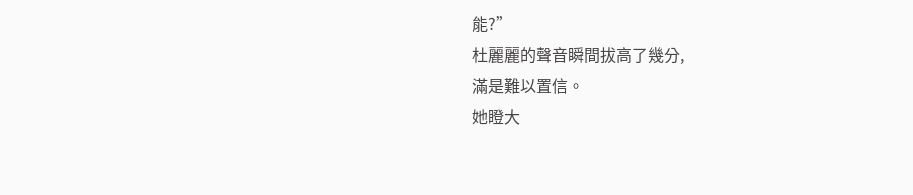能?”
杜麗麗的聲音瞬間拔高了幾分,
滿是難以置信。
她瞪大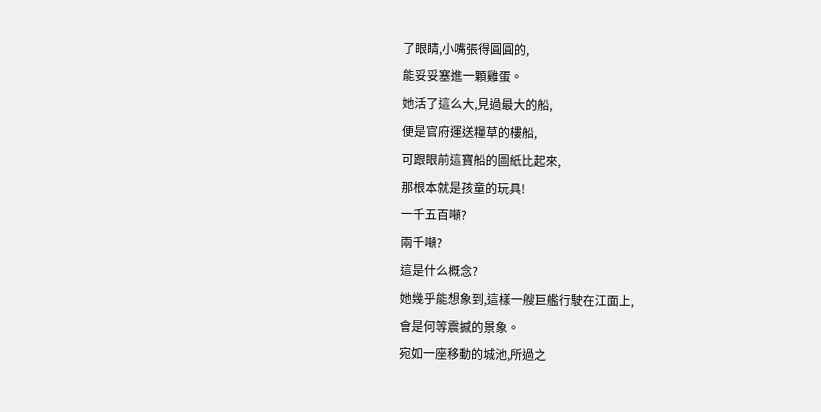了眼睛,小嘴張得圓圓的,
能妥妥塞進一顆雞蛋。
她活了這么大,見過最大的船,
便是官府運送糧草的樓船,
可跟眼前這寶船的圖紙比起來,
那根本就是孩童的玩具!
一千五百噸?
兩千噸?
這是什么概念?
她幾乎能想象到,這樣一艘巨艦行駛在江面上,
會是何等震撼的景象。
宛如一座移動的城池,所過之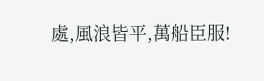處,風浪皆平,萬船臣服!